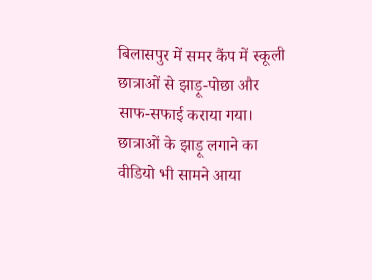बिलासपुर में समर कैंप में स्कूली छात्राओं से झाड़ू-पोछा और साफ-सफाई कराया गया। छात्राओं के झाड़ू लगाने का वीडियो भी सामने आया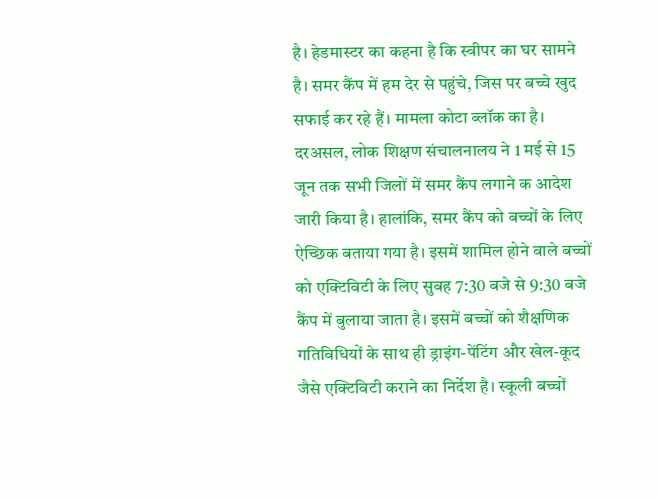है। हेडमास्टर का कहना है कि स्वीपर का घर सामने है। समर कैंप में हम देर से पहुंचे, जिस पर बच्चे खुद सफाई कर रहे हैं। मामला कोटा ब्लॉक का है। दरअसल, लोक शिक्षण संचालनालय ने 1 मई से 15 जून तक सभी जिलों में समर कैंप लगाने क आदेश जारी किया है। हालांकि, समर कैंप को बच्चों के लिए ऐच्छिक बताया गया है। इसमें शामिल होने वाले बच्चों को एक्टिविटी के लिए सुबह 7:30 बजे से 9:30 बजे कैंप में बुलाया जाता है। इसमें बच्चों को शैक्षणिक गतिविधियों के साथ ही ड्राइंग-पेंटिंग और खेल-कूद जैसे एक्टिविटी कराने का निर्देश है। स्कूली बच्चों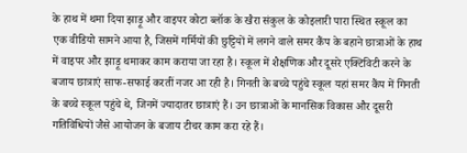के हाथ में थमा दिया झाड़ू और वाइपर कोटा ब्लॉक के खैरा संकुल के कोइलारी पारा स्थित स्कूल का एक वीडियो सामने आया है, जिसमें गर्मियों की छुट्टियों में लगने वाले समर कैंप के बहाने छात्राओं के हाथ में वाइपर और झाड़ू थमाकर काम कराया जा रहा है। स्कूल में शैक्षणिक और दूसरे एक्टिविटी करने के बजाय छात्राएं साफ-सफाई करतीं नजर आ रही है। गिनती के बच्चे पहुंचे स्कूल यहां समर कैंप में गिनती के बच्चे स्कूल पहुंचे थे, जिनमें ज्यादातर छात्राएं हैं। उन छात्राओं के मानसिक विकास और दूसरी गतिविधियों जैसे आयोजन के बजाय टीचर काम करा रहे हैं।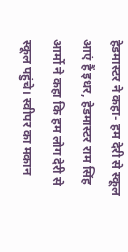हेडमास्टर ने कहा- हम देरी से स्कूल आएं हैं इधर, हेडमास्टर राम सिंह आर्मो ने कहा कि हम लोग देरी से स्कूल पहुंचे। स्वीपर का मकान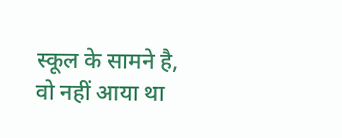स्कूल के सामने है, वो नहीं आया था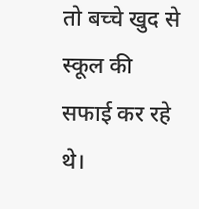तो बच्चे खुद से स्कूल की सफाई कर रहे थे।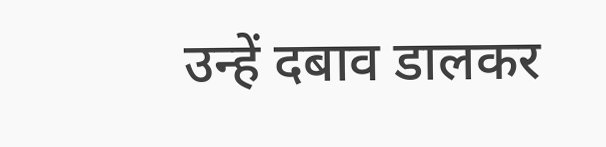उन्हें दबाव डालकर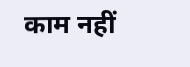काम नहीं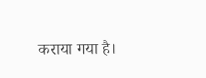कराया गया है।